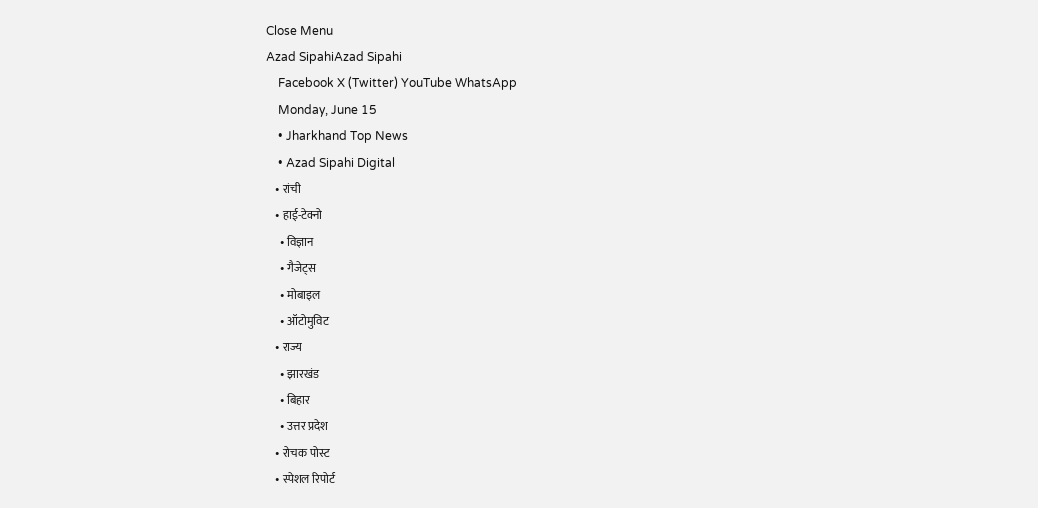Close Menu
Azad SipahiAzad Sipahi
    Facebook X (Twitter) YouTube WhatsApp
    Monday, June 15
    • Jharkhand Top News
    • Azad Sipahi Digital
    • रांची
    • हाई-टेक्नो
      • विज्ञान
      • गैजेट्स
      • मोबाइल
      • ऑटोमुविट
    • राज्य
      • झारखंड
      • बिहार
      • उत्तर प्रदेश
    • रोचक पोस्ट
    • स्पेशल रिपोर्ट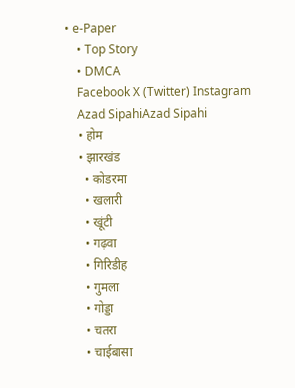• e-Paper
    • Top Story
    • DMCA
    Facebook X (Twitter) Instagram
    Azad SipahiAzad Sipahi
    • होम
    • झारखंड
      • कोडरमा
      • खलारी
      • खूंटी
      • गढ़वा
      • गिरिडीह
      • गुमला
      • गोड्डा
      • चतरा
      • चाईबासा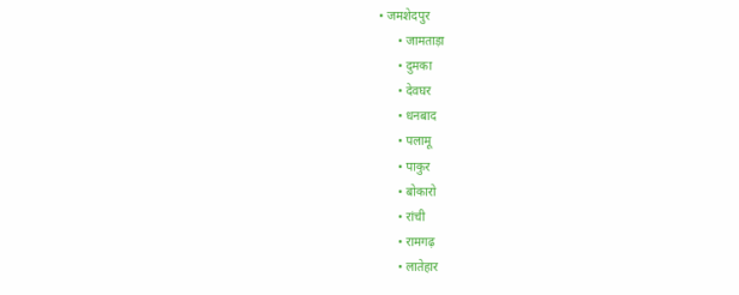• जमशेदपुर
      • जामताड़ा
      • दुमका
      • देवघर
      • धनबाद
      • पलामू
      • पाकुर
      • बोकारो
      • रांची
      • रामगढ़
      • लातेहार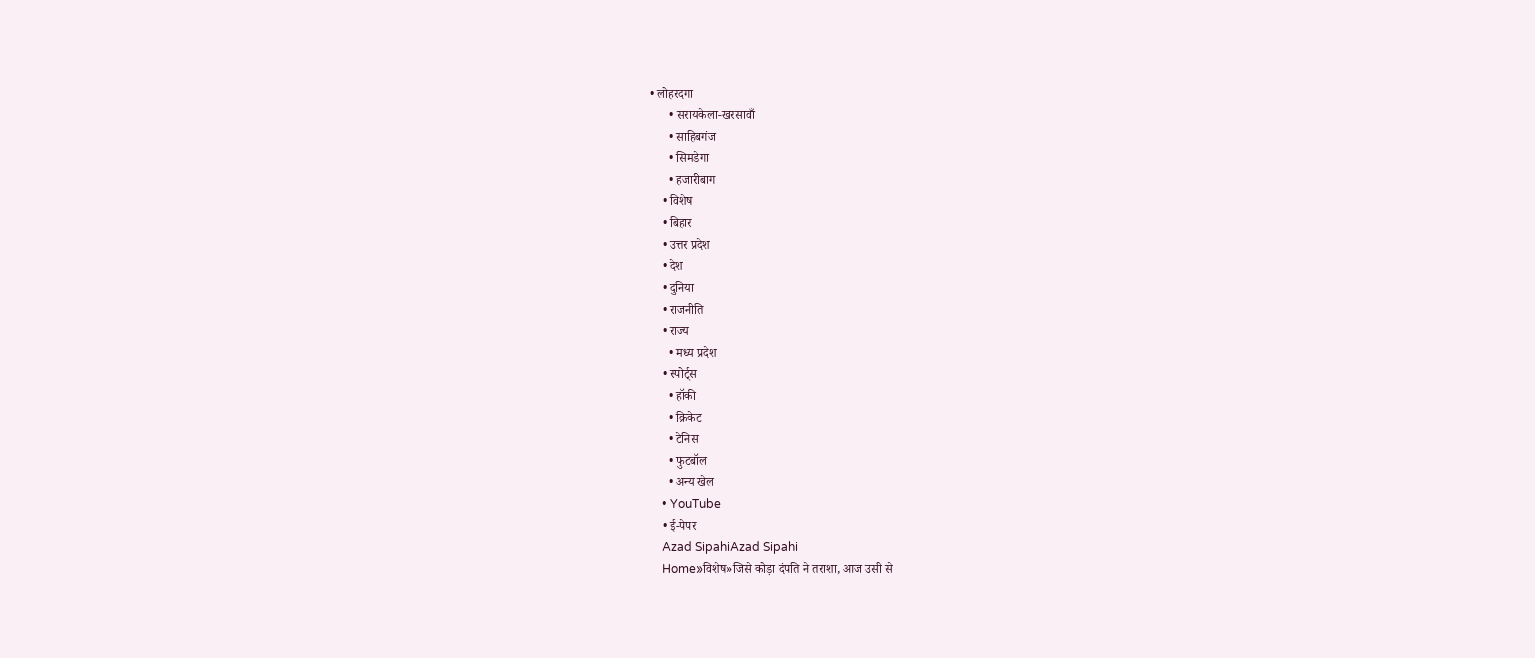• लोहरदगा
      • सरायकेला-खरसावाँ
      • साहिबगंज
      • सिमडेगा
      • हजारीबाग
    • विशेष
    • बिहार
    • उत्तर प्रदेश
    • देश
    • दुनिया
    • राजनीति
    • राज्य
      • मध्य प्रदेश
    • स्पोर्ट्स
      • हॉकी
      • क्रिकेट
      • टेनिस
      • फुटबॉल
      • अन्य खेल
    • YouTube
    • ई-पेपर
    Azad SipahiAzad Sipahi
    Home»विशेष»जिसे कोड़ा दंपति ने तराशा, आज उसी से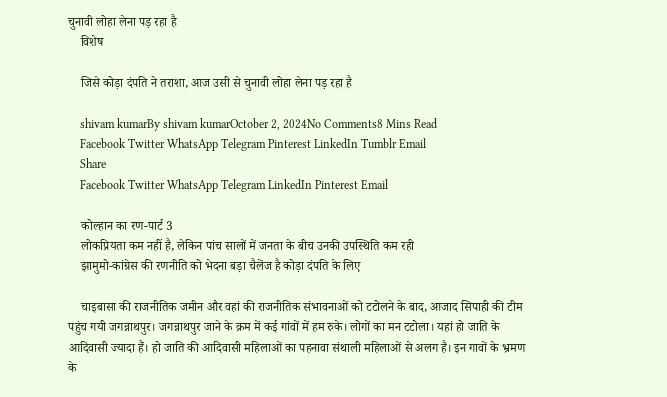चुनावी लोहा लेना पड़ रहा है
    विशेष

    जिसे कोड़ा दंपति ने तराशा, आज उसी से चुनावी लोहा लेना पड़ रहा है

    shivam kumarBy shivam kumarOctober 2, 2024No Comments8 Mins Read
    Facebook Twitter WhatsApp Telegram Pinterest LinkedIn Tumblr Email
    Share
    Facebook Twitter WhatsApp Telegram LinkedIn Pinterest Email

    कोल्हान का रण-पार्ट 3
    लोकप्रियता कम नहीं है, लेकिन पांच सालों में जनता के बीच उनकी उपस्थिति कम रही
    झामुमो-कांग्रेस की रणनीति को भेदना बड़ा चैलेंज है कोड़ा दंपति के लिए

    चाइबासा की राजनीतिक जमीन और वहां की राजनीतिक संभावनाओं को टटोलने के बाद, आजाद सिपाही की टीम पहुंच गयी जगन्नाथपुर। जगन्नाथपुर जाने के क्रम में कई गांवों में हम रुके। लोगों का मन टटोला। यहां हो जाति के आदिवासी ज्यादा हैं। हो जाति की आदिवासी महिलाओं का पहनावा संथाली महिलाओं से अलग है। इन गावों के भ्रमण के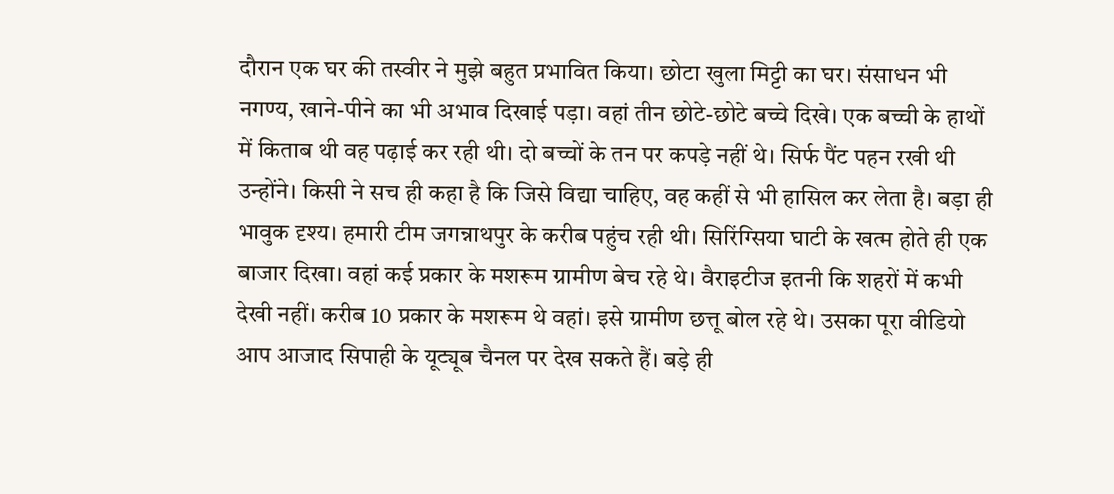दौरान एक घर की तस्वीर ने मुझे बहुत प्रभावित किया। छोटा खुला मिट्टी का घर। संसाधन भी नगण्य, खाने-पीने का भी अभाव दिखाई पड़ा। वहां तीन छोटे-छोटे बच्चे दिखे। एक बच्ची के हाथों में किताब थी वह पढ़ाई कर रही थी। दो बच्चों के तन पर कपड़े नहीं थे। सिर्फ पैंट पहन रखी थी उन्होंने। किसी ने सच ही कहा है कि जिसे विद्या चाहिए, वह कहीं से भी हासिल कर लेता है। बड़ा ही भावुक दृश्य। हमारी टीम जगन्नाथपुर के करीब पहुंच रही थी। सिरिंग्सिया घाटी के खत्म होते ही एक बाजार दिखा। वहां कई प्रकार के मशरूम ग्रामीण बेच रहे थे। वैराइटीज इतनी कि शहरों में कभी देखी नहीं। करीब 10 प्रकार के मशरूम थे वहां। इसे ग्रामीण छत्तू बोल रहे थे। उसका पूरा वीडियो आप आजाद सिपाही के यूट्यूब चैनल पर देख सकते हैं। बड़े ही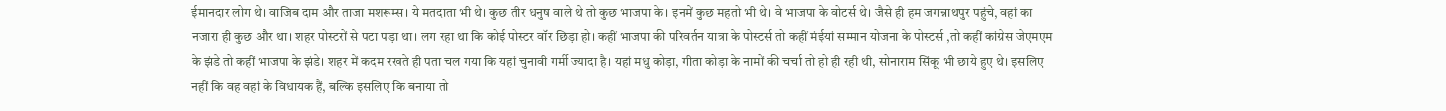ईमानदार लोग थे। वाजिब दाम और ताजा मशरूम्स। ये मतदाता भी थे। कुछ तीर धनुष वाले थे तो कुछ भाजपा के। इनमें कुछ महतो भी थे। वे भाजपा के वोटर्स थे। जैसे ही हम जगन्नाथपुर पहुंचे, वहां का नजारा ही कुछ और था। शहर पोस्टरों से पटा पड़ा था। लग रहा था कि कोई पोस्टर वॉर छिड़ा हो। कहीं भाजपा की परिवर्तन यात्रा के पोस्टर्स तो कहीं मंईयां सम्मान योजना के पोस्टर्स ,तो कहीं कांग्रेस जेएमएम के झंडे तो कहीं भाजपा के झंडे। शहर में कदम रखते ही पता चल गया कि यहां चुनावी गर्मी ज्यादा है। यहां मधु कोड़ा, गीता कोड़ा के नामों की चर्चा तो हो ही रही थी, सोनाराम सिंकू भी छाये हुए थे। इसलिए नहीं कि वह वहां के विधायक हैं, बल्कि इसलिए कि बनाया तो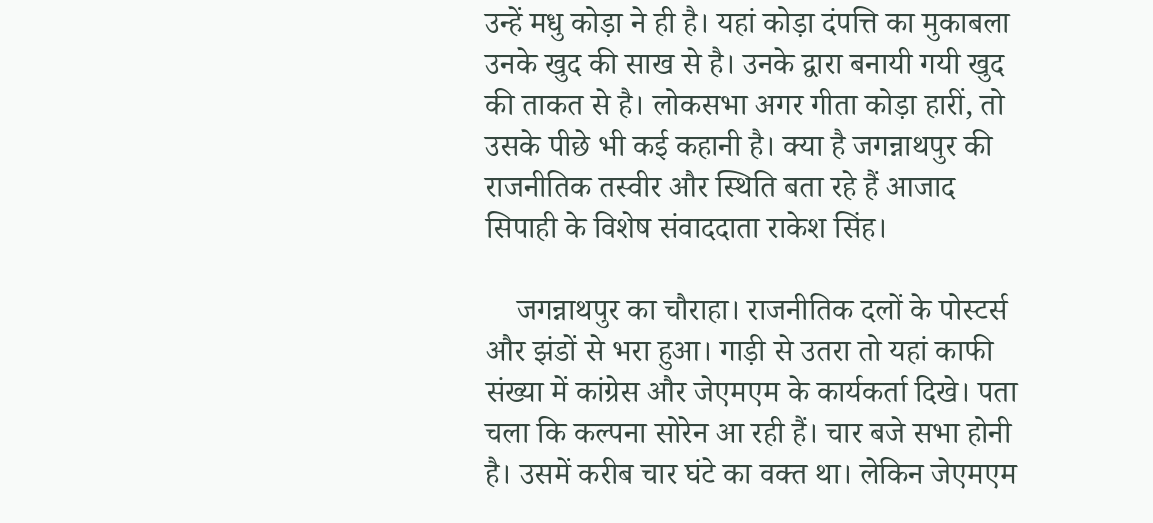उन्हें मधु कोड़ा ने ही है। यहां कोड़ा दंपत्ति का मुकाबला उनके खुद की साख से है। उनके द्वारा बनायी गयी खुद की ताकत से है। लोकसभा अगर गीता कोड़ा हारीं, तो उसके पीछे भी कई कहानी है। क्या है जगन्नाथपुर की राजनीतिक तस्वीर और स्थिति बता रहे हैं आजाद सिपाही के विशेष संवाददाता राकेश सिंह।

    जगन्नाथपुर का चौराहा। राजनीतिक दलों के पोस्टर्स और झंडों से भरा हुआ। गाड़ी से उतरा तो यहां काफी संख्या में कांग्रेस और जेएमएम के कार्यकर्ता दिखे। पता चला कि कल्पना सोरेन आ रही हैं। चार बजे सभा होनी है। उसमें करीब चार घंटे का वक्त था। लेकिन जेएमएम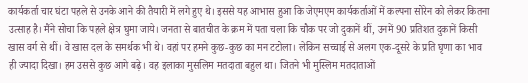कार्यकर्ता चार घंटा पहले से उनके आने की तैयारी में लगे हुए थे। इससे यह आभास हुआ कि जेएमएम कार्यकर्ताओं में कल्पना सोरेन को लेकर कितना उत्साह है। मैंने सोचा कि पहले क्षेत्र घुमा जाये। जनता से बातचीत के क्रम में पता चला कि चौक पर जो दुकानें थीं, उनमें 90 प्रतिशत दुकानें किसी खास वर्ग से थीं। वे खास दल के समर्थक भी थे। वहां पर हमने कुछ-कुछ का मन टटोला। लेकिन सच्चाई से अलग एक-दूसरे के प्रति घृणा का भाव ही ज्यादा दिखा। हम उससे कुछ आगे बढ़े। वह इलाका मुसलिम मतदाता बहुल था। जितने भी मुस्लिम मतदाताओं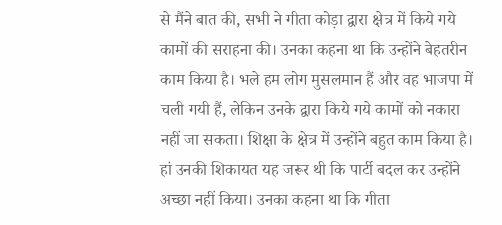से मैंने बात की, सभी ने गीता कोड़ा द्वारा क्षेत्र में किये गये कामों की सराहना की। उनका कहना था कि उन्होंने बेहतरीन काम किया है। भले हम लोग मुसलमान हैं और वह भाजपा में चली गयी हैं, लेकिन उनके द्वारा किये गये कामों को नकारा नहीं जा सकता। शिक्षा के क्षेत्र में उन्होंने बहुत काम किया है। हां उनकी शिकायत यह जरूर थी कि पार्टी बदल कर उन्होंने अच्छा नहीं किया। उनका कहना था कि गीता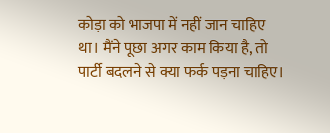कोड़ा को भाजपा में नहीं जान चाहिए था। मैंने पूछा अगर काम किया है, तो पार्टी बदलने से क्या फर्क पड़ना चाहिए।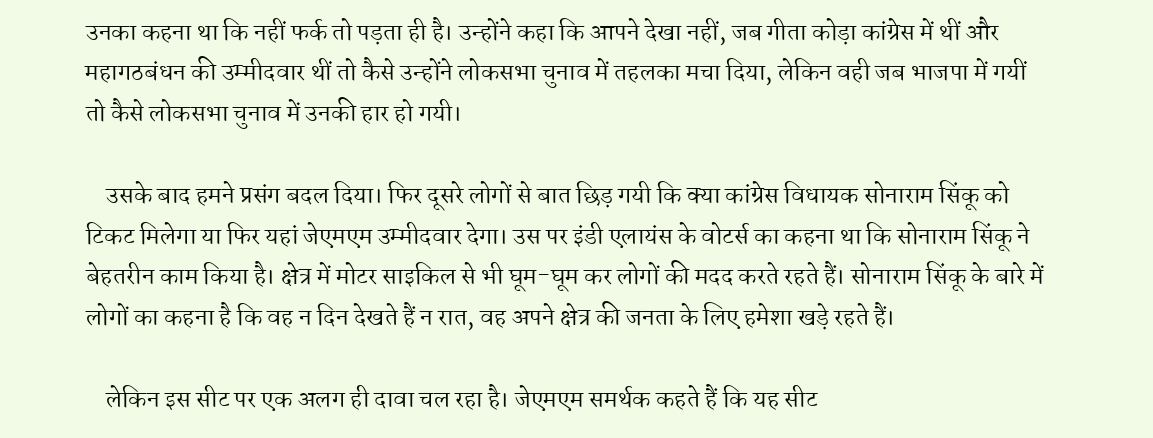उनका कहना था कि नहीं फर्क तो पड़ता ही है। उन्होंने कहा कि आपने देखा नहीं, जब गीता कोड़ा कांग्रेस में थीं और महागठबंधन की उम्मीदवार थीं तो कैसे उन्होंने लोकसभा चुनाव में तहलका मचा दिया, लेकिन वही जब भाजपा में गयीं तो कैसे लोकसभा चुनाव में उनकी हार हो गयी।

    उसके बाद हमने प्रसंग बदल दिया। फिर दूसरे लोगों से बात छिड़ गयी कि क्या कांग्रेस विधायक सोनाराम सिंकू को टिकट मिलेगा या फिर यहां जेएमएम उम्मीदवार देगा। उस पर इंडी एलायंस के वोटर्स का कहना था कि सोनाराम सिंकू ने बेहतरीन काम किया है। क्षेत्र में मोटर साइकिल से भी घूम-घूम कर लोगों की मदद करते रहते हैं। सोनाराम सिंकू के बारे में लोगों का कहना है कि वह न दिन देखते हैं न रात, वह अपने क्षेत्र की जनता के लिए हमेशा खड़े रहते हैं।

    लेकिन इस सीट पर एक अलग ही दावा चल रहा है। जेएमएम समर्थक कहते हैं कि यह सीट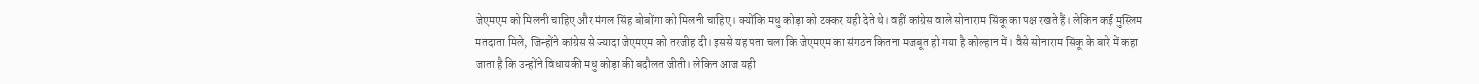जेएमएम को मिलनी चाहिए और मंगल सिंह बोबोंगा को मिलनी चाहिए। क्योंकि मधु कोड़ा को टक्कर यही देते थे। वहीं कांग्रेस वाले सोनाराम सिंकू का पक्ष रखते हैं। लेकिन कई मुस्लिम मतदाता मिले, जिन्होंने कांग्रेस से ज्यादा जेएमएम को तरजीह दी। इससे यह पता चला कि जेएमएम का संगठन कितना मजबूत हो गया है कोल्हान में। वैसे सोनाराम सिंकू के बारे में कहा जाता है कि उन्होंने विधायकी मधु कोड़ा की बदौलत जीती। लेकिन आज यही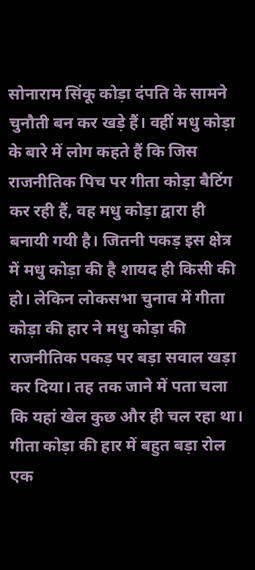सोनाराम सिंकू कोड़ा दंपति के सामने चुनौती बन कर खड़े हैं। वहीं मधु कोड़ा के बारे में लोग कहते हैं कि जिस राजनीतिक पिच पर गीता कोड़ा बैटिंग कर रही हैं, वह मधु कोड़ा द्वारा ही बनायी गयी है। जितनी पकड़ इस क्षेत्र में मधु कोड़ा की है शायद ही किसी की हो। लेकिन लोकसभा चुनाव में गीता कोड़ा की हार ने मधु कोड़ा की राजनीतिक पकड़ पर बड़ा सवाल खड़ा कर दिया। तह तक जाने में पता चला कि यहां खेल कुछ और ही चल रहा था। गीता कोड़ा की हार में बहुत बड़ा रोल एक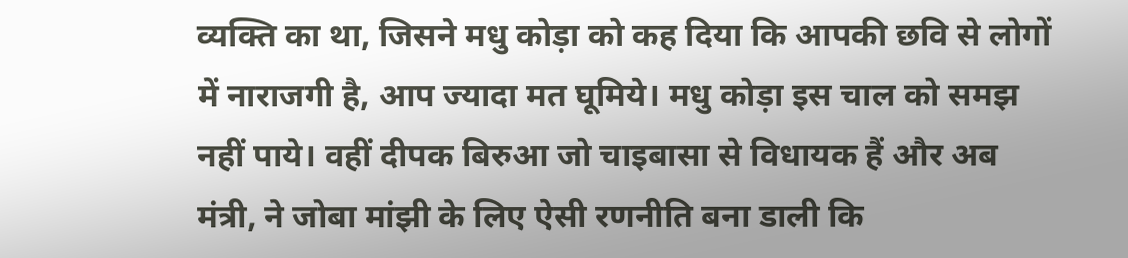व्यक्ति का था, जिसने मधु कोड़ा को कह दिया कि आपकी छवि से लोगों में नाराजगी है, आप ज्यादा मत घूमिये। मधु कोड़ा इस चाल को समझ नहीं पाये। वहीं दीपक बिरुआ जो चाइबासा से विधायक हैं और अब मंत्री, ने जोबा मांझी के लिए ऐसी रणनीति बना डाली कि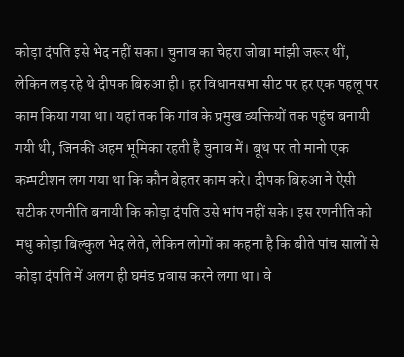कोड़ा दंपति इसे भेद नहीं सका। चुनाव का चेहरा जोबा मांझी जरूर थीं, लेकिन लड़ रहे थे दीपक बिरुआ ही। हर विधानसभा सीट पर हर एक पहलू पर काम किया गया था। यहां तक कि गांव के प्रमुख व्यक्तियों तक पहुंच बनायी गयी थी, जिनकी अहम भूमिका रहती है चुनाव में। बूथ पर तो मानो एक कम्पटीशन लग गया था कि कौन बेहतर काम करे। दीपक बिरुआ ने ऐसी सटीक रणनीति बनायी कि कोड़ा दंपति उसे भांप नहीं सके। इस रणनीति को मधु कोड़ा बिल्कुल भेद लेते, लेकिन लोगों का कहना है कि बीते पांच सालों से कोड़ा दंपति में अलग ही घमंड प्रवास करने लगा था। वे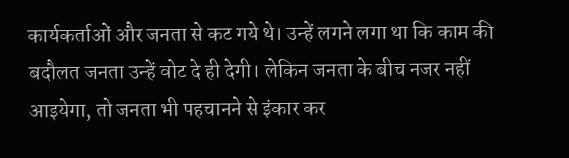कार्यकर्ताओं और जनता से कट गये थे। उन्हें लगने लगा था कि काम की बदौलत जनता उन्हें वोट दे ही देगी। लेकिन जनता के बीच नजर नहीं आइयेगा, तो जनता भी पहचानने से इंकार कर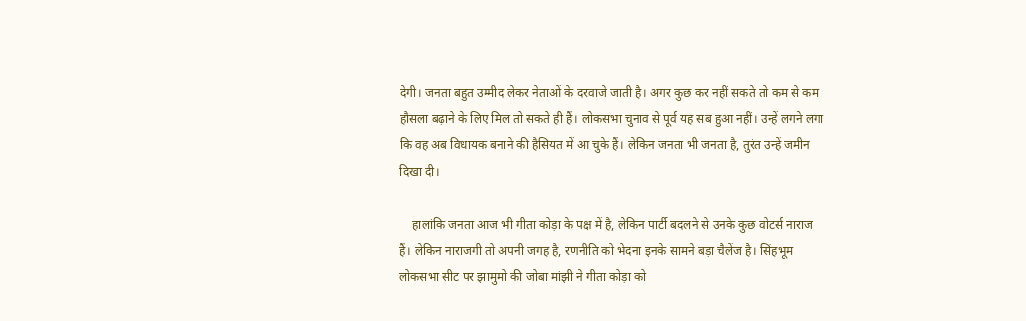देगी। जनता बहुत उम्मीद लेकर नेताओं के दरवाजे जाती है। अगर कुछ कर नहीं सकते तो कम से कम हौसला बढ़ाने के लिए मिल तो सकते ही हैं। लोकसभा चुनाव से पूर्व यह सब हुआ नहीं। उन्हें लगने लगा कि वह अब विधायक बनाने की हैसियत में आ चुके हैं। लेकिन जनता भी जनता है, तुरंत उन्हें जमीन दिखा दी।

    हालांकि जनता आज भी गीता कोड़ा के पक्ष में है, लेकिन पार्टी बदलने से उनके कुछ वोटर्स नाराज हैं। लेकिन नाराजगी तो अपनी जगह है, रणनीति को भेदना इनके सामने बड़ा चैलेंज है। सिंहभूम लोकसभा सीट पर झामुमो की जोबा मांझी ने गीता कोड़ा को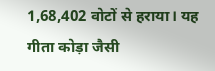1,68,402 वोटों से हराया। यह गीता कोड़ा जैसी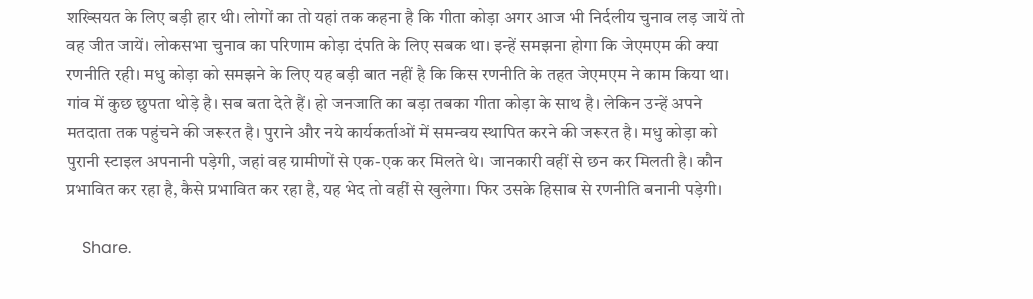शख्सियत के लिए बड़ी हार थी। लोगों का तो यहां तक कहना है कि गीता कोड़ा अगर आज भी निर्दलीय चुनाव लड़ जायें तो वह जीत जायें। लोकसभा चुनाव का परिणाम कोड़ा दंपति के लिए सबक था। इन्हें समझना होगा कि जेएमएम की क्या रणनीति रही। मधु कोड़ा को समझने के लिए यह बड़ी बात नहीं है कि किस रणनीति के तहत जेएमएम ने काम किया था। गांव में कुछ छुपता थोड़े है। सब बता देते हैं। हो जनजाति का बड़ा तबका गीता कोड़ा के साथ है। लेकिन उन्हें अपने मतदाता तक पहुंचने की जरूरत है। पुराने और नये कार्यकर्ताओं में समन्वय स्थापित करने की जरूरत है। मधु कोड़ा को पुरानी स्टाइल अपनानी पड़ेगी, जहां वह ग्रामीणों से एक-एक कर मिलते थे। जानकारी वहीं से छन कर मिलती है। कौन प्रभावित कर रहा है, कैसे प्रभावित कर रहा है, यह भेद तो वहीं से खुलेगा। फिर उसके हिसाब से रणनीति बनानी पड़ेगी।

    Share.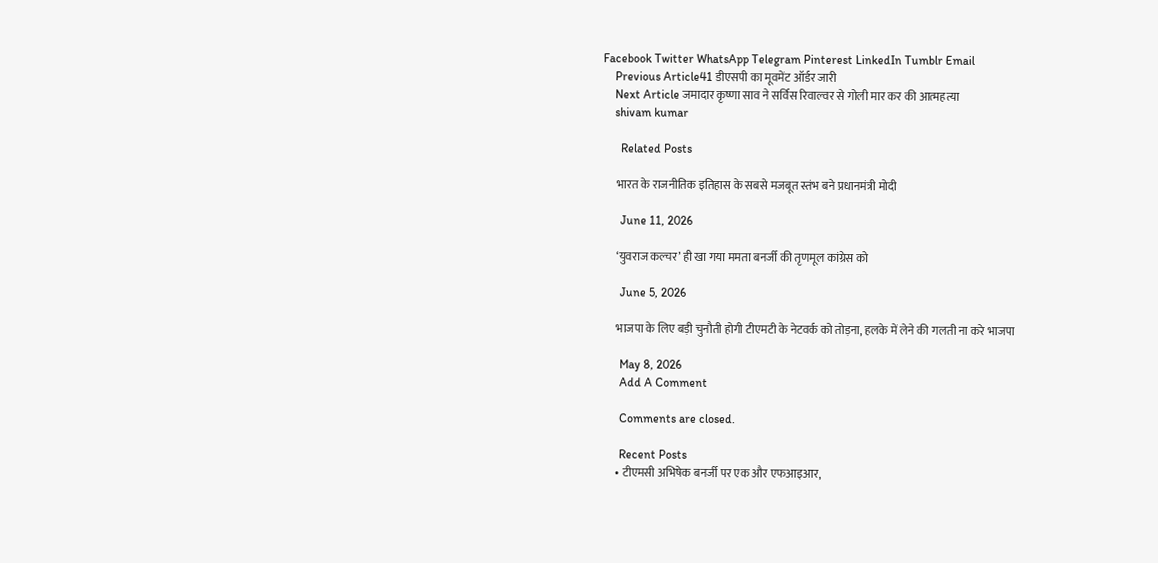Facebook Twitter WhatsApp Telegram Pinterest LinkedIn Tumblr Email
    Previous Article41 डीएसपी का मूवमेंट ऑर्डर जारी
    Next Article जमादार कृष्णा साव ने सर्विस रिवाल्वर से गोली मार कर की आत्महत्या
    shivam kumar

      Related Posts

      भारत के राजनीतिक इतिहास के सबसे मजबूत स्तंभ बने प्रधानमंत्री मोदी

      June 11, 2026

      ‘युवराज कल्चर’ ही खा गया ममता बनर्जी की तृणमूल कांग्रेस को

      June 5, 2026

      भाजपा के लिए बड़ी चुनौती होगी टीएमटी के नेटवर्क को तोड़ना, हलके में लेने की गलती ना करे भाजपा

      May 8, 2026
      Add A Comment

      Comments are closed.

      Recent Posts
      • टीएमसी अभिषेक बनर्जी पर एक और एफआइआर,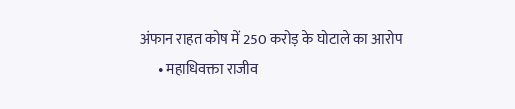अंफान राहत कोष में 250 करोड़ के घोटाले का आरोप
      • महाधिवक्ता राजीव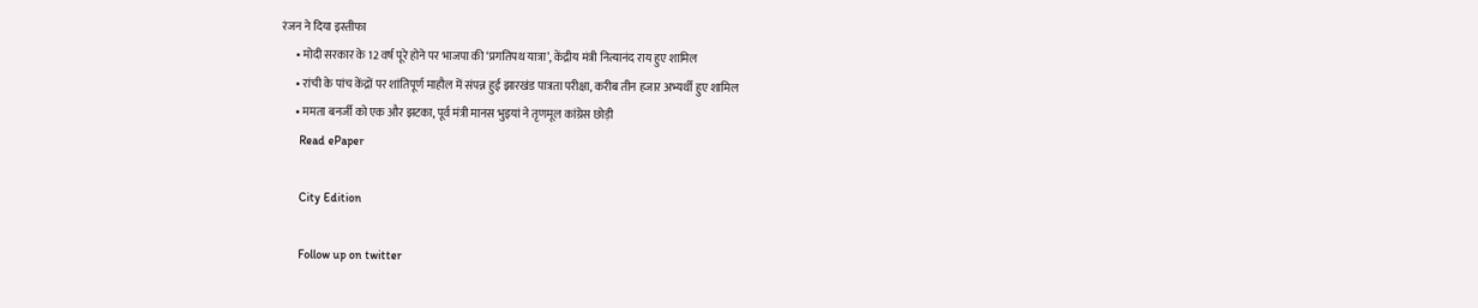रंजन ने दिया इस्तीफा
      • मोदी सरकार के 12 वर्ष पूरे होने पर भाजपा की ‘प्रगतिपथ यात्रा’, केंद्रीय मंत्री नित्यानंद राय हुए शामिल
      • रांची के पांच केंद्रों पर शांतिपूर्ण माहौल में संपन्न हुई झारखंड पात्रता परीक्षा, करीब तीन हजार अभ्यर्थी हुए शामिल
      • ममता बनर्जी को एक और झटका, पूर्व मंत्री मानस भुइयां ने तृणमूल कांग्रेस छोड़ी
      Read ePaper

      City Edition

      Follow up on twitter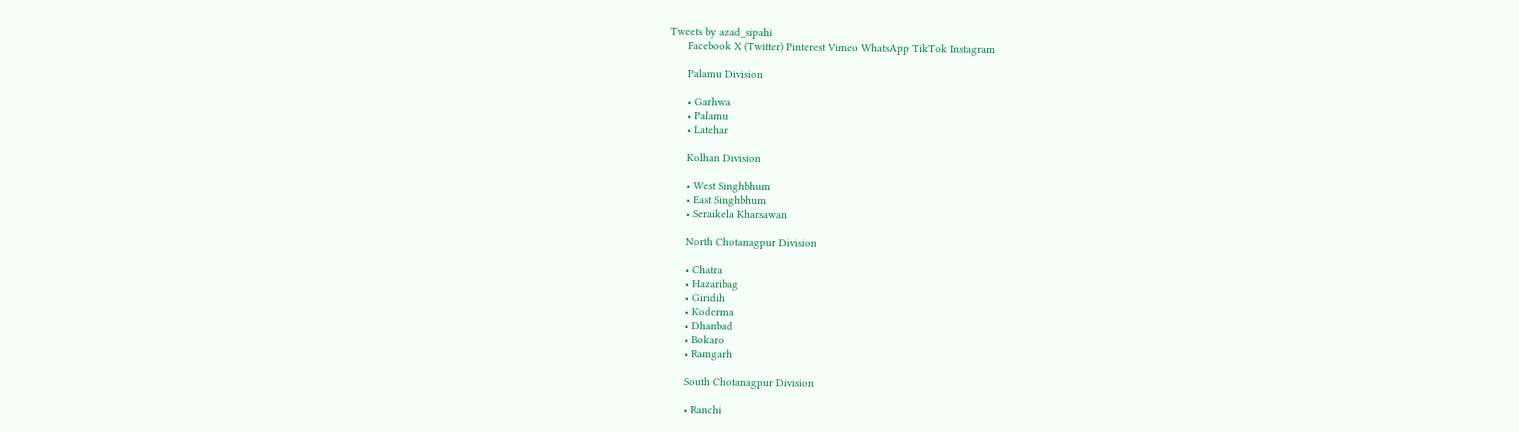Tweets by azad_sipahi
      Facebook X (Twitter) Pinterest Vimeo WhatsApp TikTok Instagram

      Palamu Division

      • Garhwa
      • Palamu
      • Latehar

      Kolhan Division

      • West Singhbhum
      • East Singhbhum
      • Seraikela Kharsawan

      North Chotanagpur Division

      • Chatra
      • Hazaribag
      • Giridih
      • Koderma
      • Dhanbad
      • Bokaro
      • Ramgarh

      South Chotanagpur Division

      • Ranchi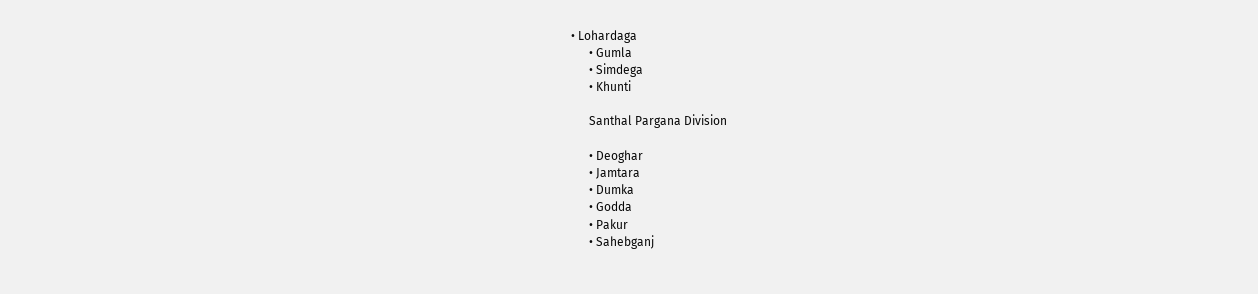• Lohardaga
      • Gumla
      • Simdega
      • Khunti

      Santhal Pargana Division

      • Deoghar
      • Jamtara
      • Dumka
      • Godda
      • Pakur
      • Sahebganj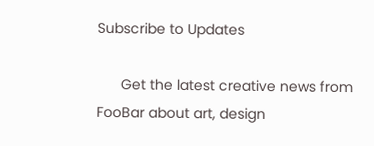Subscribe to Updates

      Get the latest creative news from FooBar about art, design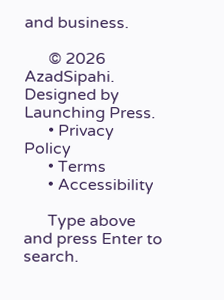and business.

      © 2026 AzadSipahi. Designed by Launching Press.
      • Privacy Policy
      • Terms
      • Accessibility

      Type above and press Enter to search.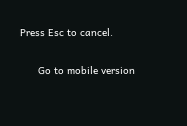Press Esc to cancel.

      Go to mobile version